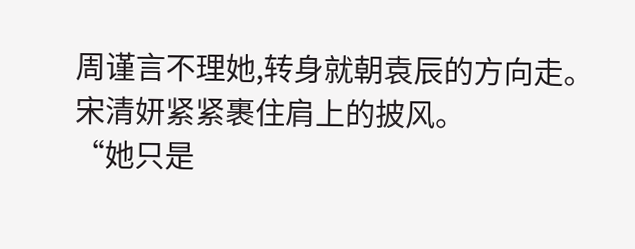周谨言不理她,转身就朝袁辰的方向走。
宋清妍紧紧裹住肩上的披风。
“她只是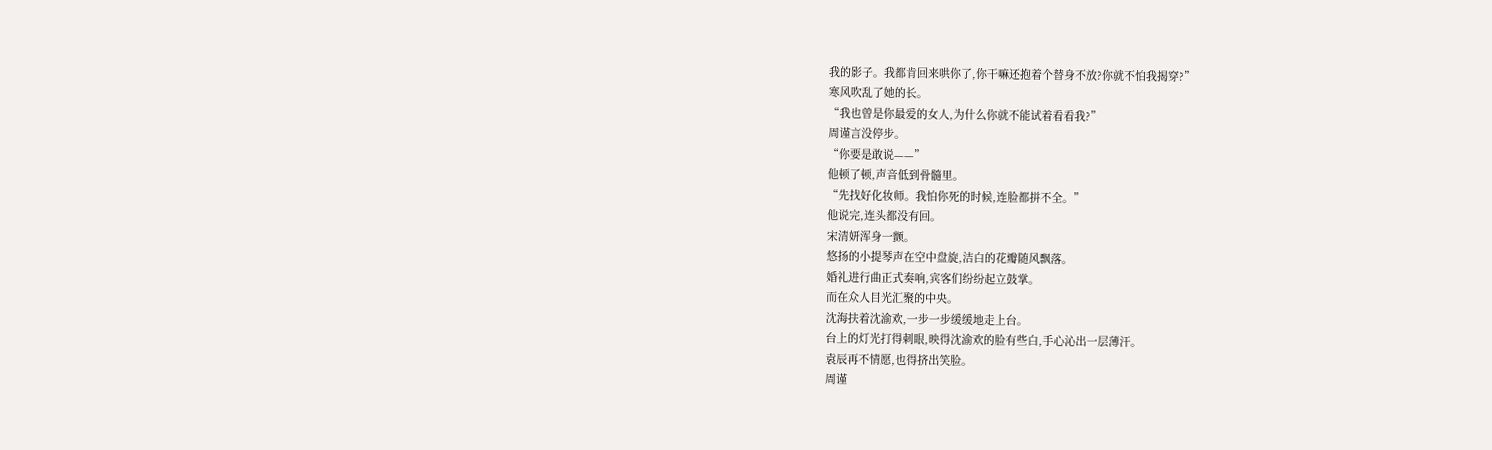我的影子。我都肯回来哄你了,你干嘛还抱着个替身不放?你就不怕我揭穿?”
寒风吹乱了她的长。
“我也曾是你最爱的女人,为什么你就不能试着看看我?”
周谨言没停步。
“你要是敢说——”
他顿了顿,声音低到骨髓里。
“先找好化妆师。我怕你死的时候,连脸都拼不全。”
他说完,连头都没有回。
宋清妍浑身一颤。
悠扬的小提琴声在空中盘旋,洁白的花瓣随风飘落。
婚礼进行曲正式奏响,宾客们纷纷起立鼓掌。
而在众人目光汇聚的中央。
沈海扶着沈渝欢,一步一步缓缓地走上台。
台上的灯光打得刺眼,映得沈渝欢的脸有些白,手心沁出一层薄汗。
袁辰再不情愿,也得挤出笑脸。
周谨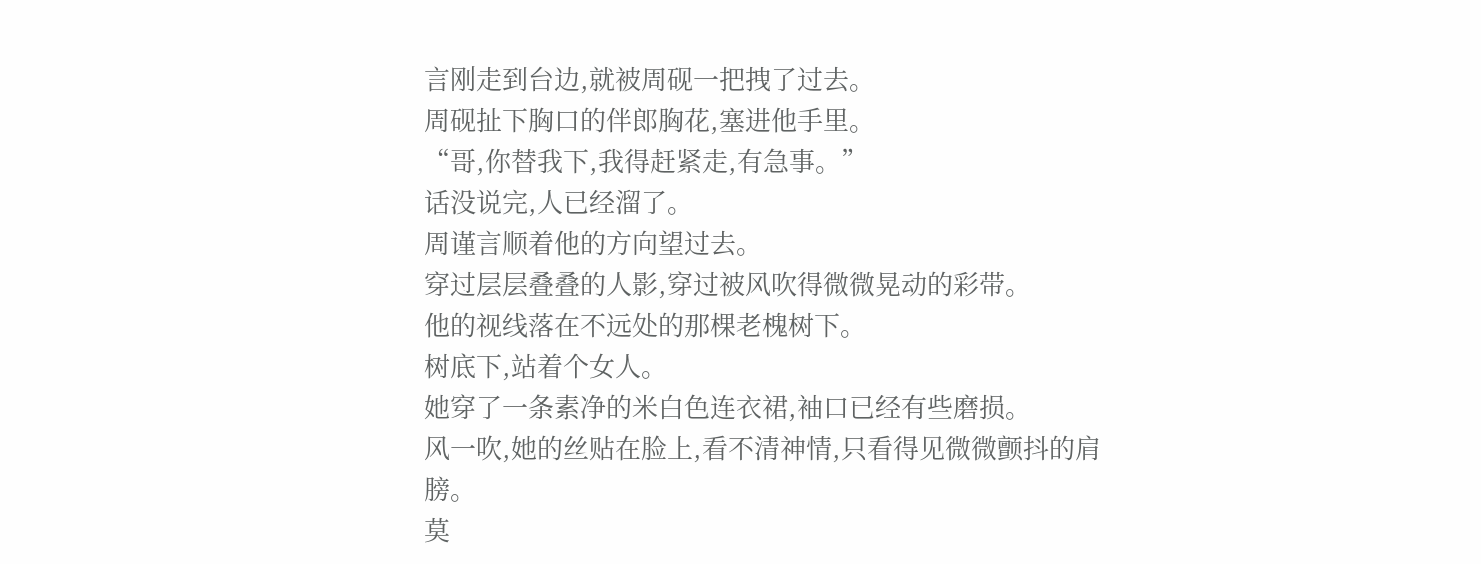言刚走到台边,就被周砚一把拽了过去。
周砚扯下胸口的伴郎胸花,塞进他手里。
“哥,你替我下,我得赶紧走,有急事。”
话没说完,人已经溜了。
周谨言顺着他的方向望过去。
穿过层层叠叠的人影,穿过被风吹得微微晃动的彩带。
他的视线落在不远处的那棵老槐树下。
树底下,站着个女人。
她穿了一条素净的米白色连衣裙,袖口已经有些磨损。
风一吹,她的丝贴在脸上,看不清神情,只看得见微微颤抖的肩膀。
莫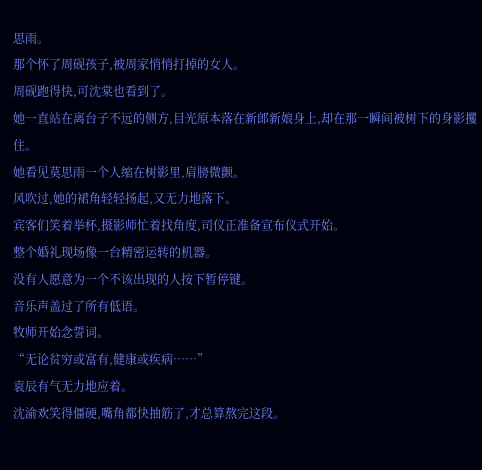思雨。
那个怀了周砚孩子,被周家悄悄打掉的女人。
周砚跑得快,可沈棠也看到了。
她一直站在离台子不远的侧方,目光原本落在新郎新娘身上,却在那一瞬间被树下的身影攫住。
她看见莫思雨一个人缩在树影里,肩膀微颤。
风吹过,她的裙角轻轻扬起,又无力地落下。
宾客们笑着举杯,摄影师忙着找角度,司仪正准备宣布仪式开始。
整个婚礼现场像一台精密运转的机器。
没有人愿意为一个不该出现的人按下暂停键。
音乐声盖过了所有低语。
牧师开始念誓词。
“无论贫穷或富有,健康或疾病……”
袁辰有气无力地应着。
沈渝欢笑得僵硬,嘴角都快抽筋了,才总算熬完这段。